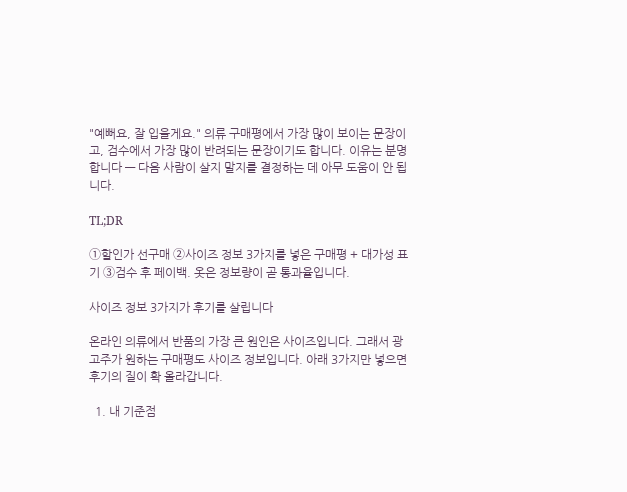"예뻐요, 잘 입을게요." 의류 구매평에서 가장 많이 보이는 문장이고, 검수에서 가장 많이 반려되는 문장이기도 합니다. 이유는 분명합니다 — 다음 사람이 살지 말지를 결정하는 데 아무 도움이 안 됩니다.

TL;DR

①할인가 선구매 ②사이즈 정보 3가지를 넣은 구매평 + 대가성 표기 ③검수 후 페이백. 옷은 정보량이 곧 통과율입니다.

사이즈 정보 3가지가 후기를 살립니다

온라인 의류에서 반품의 가장 큰 원인은 사이즈입니다. 그래서 광고주가 원하는 구매평도 사이즈 정보입니다. 아래 3가지만 넣으면 후기의 질이 확 올라갑니다.

  1. 내 기준점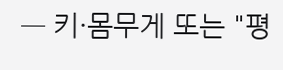— 키·몸무게 또는 "평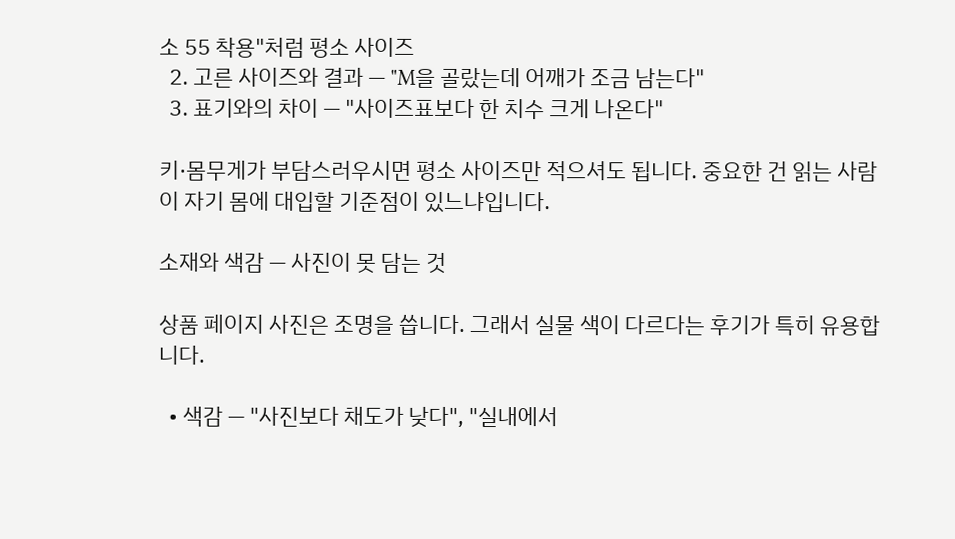소 55 착용"처럼 평소 사이즈
  2. 고른 사이즈와 결과 — "M을 골랐는데 어깨가 조금 남는다"
  3. 표기와의 차이 — "사이즈표보다 한 치수 크게 나온다"

키·몸무게가 부담스러우시면 평소 사이즈만 적으셔도 됩니다. 중요한 건 읽는 사람이 자기 몸에 대입할 기준점이 있느냐입니다.

소재와 색감 — 사진이 못 담는 것

상품 페이지 사진은 조명을 씁니다. 그래서 실물 색이 다르다는 후기가 특히 유용합니다.

  • 색감 — "사진보다 채도가 낮다", "실내에서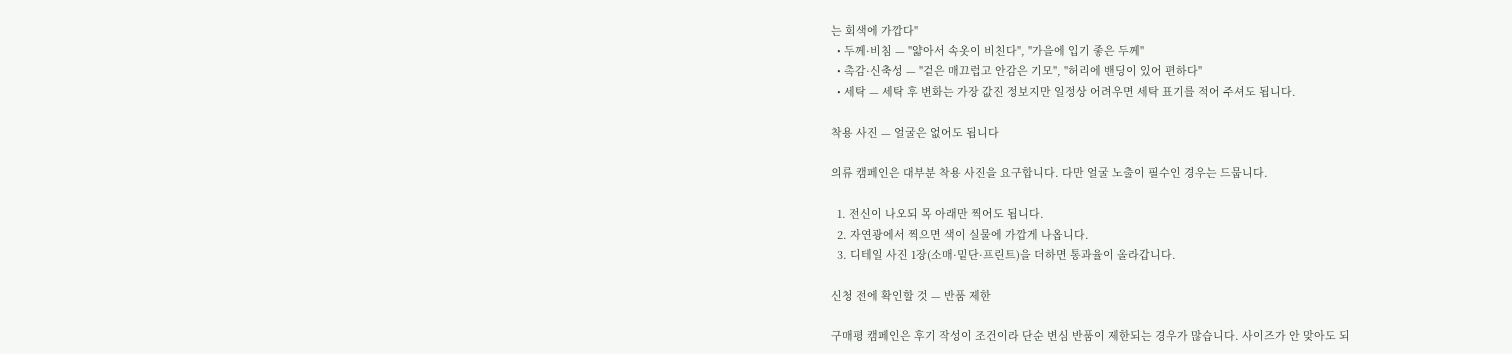는 회색에 가깝다"
  • 두께·비침 — "얇아서 속옷이 비친다", "가을에 입기 좋은 두께"
  • 촉감·신축성 — "겉은 매끄럽고 안감은 기모", "허리에 밴딩이 있어 편하다"
  • 세탁 — 세탁 후 변화는 가장 값진 정보지만 일정상 어려우면 세탁 표기를 적어 주셔도 됩니다.

착용 사진 — 얼굴은 없어도 됩니다

의류 캠페인은 대부분 착용 사진을 요구합니다. 다만 얼굴 노출이 필수인 경우는 드뭅니다.

  1. 전신이 나오되 목 아래만 찍어도 됩니다.
  2. 자연광에서 찍으면 색이 실물에 가깝게 나옵니다.
  3. 디테일 사진 1장(소매·밑단·프린트)을 더하면 통과율이 올라갑니다.

신청 전에 확인할 것 — 반품 제한

구매평 캠페인은 후기 작성이 조건이라 단순 변심 반품이 제한되는 경우가 많습니다. 사이즈가 안 맞아도 되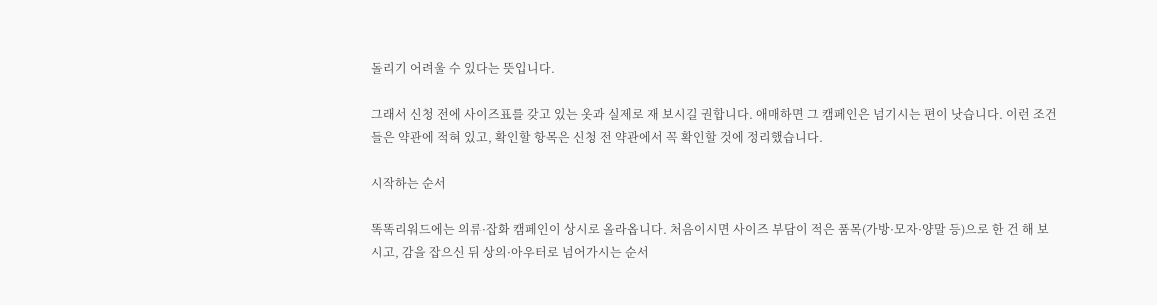돌리기 어려울 수 있다는 뜻입니다.

그래서 신청 전에 사이즈표를 갖고 있는 옷과 실제로 재 보시길 권합니다. 애매하면 그 캠페인은 넘기시는 편이 낫습니다. 이런 조건들은 약관에 적혀 있고, 확인할 항목은 신청 전 약관에서 꼭 확인할 것에 정리했습니다.

시작하는 순서

똑똑리워드에는 의류·잡화 캠페인이 상시로 올라옵니다. 처음이시면 사이즈 부담이 적은 품목(가방·모자·양말 등)으로 한 건 해 보시고, 감을 잡으신 뒤 상의·아우터로 넘어가시는 순서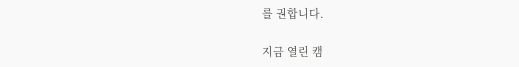를 권합니다.

지금 열린 캠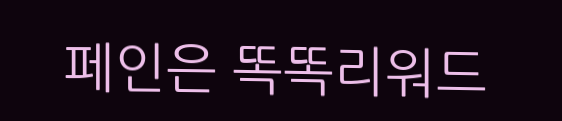페인은 똑똑리워드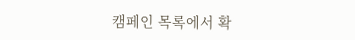캠페인 목록에서 확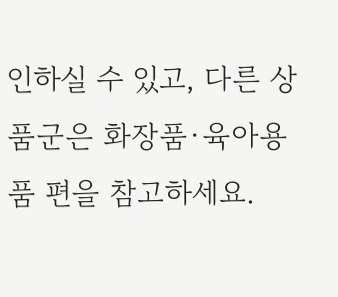인하실 수 있고, 다른 상품군은 화장품·육아용품 편을 참고하세요.